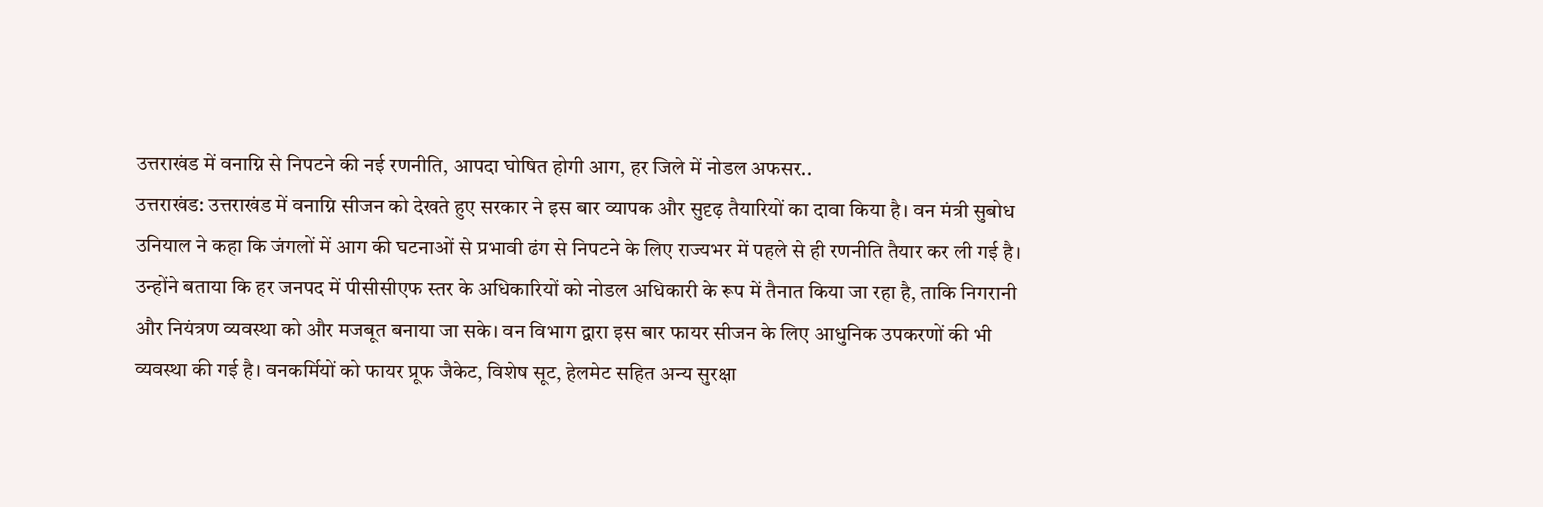उत्तराखंड में वनाग्नि से निपटने की नई रणनीति, आपदा घोषित होगी आग, हर जिले में नोडल अफसर..
उत्तराखंड: उत्तराखंड में वनाग्नि सीजन को देखते हुए सरकार ने इस बार व्यापक और सुदृढ़ तैयारियों का दावा किया है। वन मंत्री सुबोध उनियाल ने कहा कि जंगलों में आग की घटनाओं से प्रभावी ढंग से निपटने के लिए राज्यभर में पहले से ही रणनीति तैयार कर ली गई है। उन्होंने बताया कि हर जनपद में पीसीसीएफ स्तर के अधिकारियों को नोडल अधिकारी के रूप में तैनात किया जा रहा है, ताकि निगरानी और नियंत्रण व्यवस्था को और मजबूत बनाया जा सके। वन विभाग द्वारा इस बार फायर सीजन के लिए आधुनिक उपकरणों की भी व्यवस्था की गई है। वनकर्मियों को फायर प्रूफ जैकेट, विशेष सूट, हेलमेट सहित अन्य सुरक्षा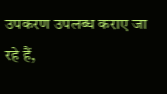उपकरण उपलब्ध कराए जा रहे हैं,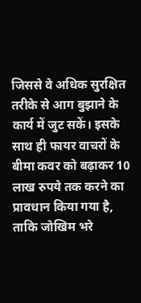जिससे वे अधिक सुरक्षित तरीके से आग बुझाने के कार्य में जुट सकें। इसके साथ ही फायर वाचरों के बीमा कवर को बढ़ाकर 10 लाख रुपये तक करने का प्रावधान किया गया है, ताकि जोखिम भरे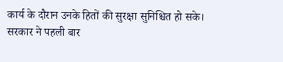कार्य के दौरान उनके हितों की सुरक्षा सुनिश्चित हो सके।
सरकार ने पहली बार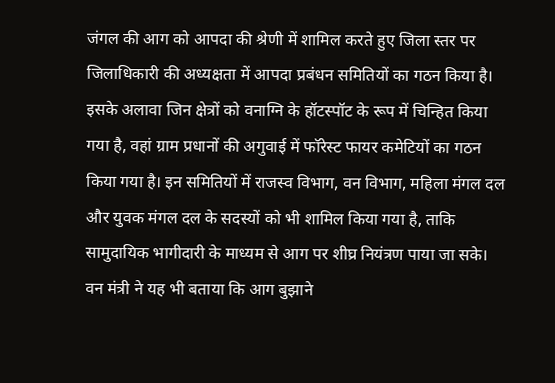जंगल की आग को आपदा की श्रेणी में शामिल करते हुए जिला स्तर पर जिलाधिकारी की अध्यक्षता में आपदा प्रबंधन समितियों का गठन किया है। इसके अलावा जिन क्षेत्रों को वनाग्नि के हॉटस्पॉट के रूप में चिन्हित किया गया है, वहां ग्राम प्रधानों की अगुवाई में फॉरेस्ट फायर कमेटियों का गठन किया गया है। इन समितियों में राजस्व विभाग, वन विभाग, महिला मंगल दल और युवक मंगल दल के सदस्यों को भी शामिल किया गया है, ताकि सामुदायिक भागीदारी के माध्यम से आग पर शीघ्र नियंत्रण पाया जा सके। वन मंत्री ने यह भी बताया कि आग बुझाने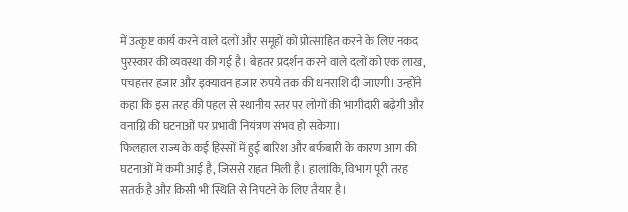में उत्कृष्ट कार्य करने वाले दलों और समूहों को प्रोत्साहित करने के लिए नकद पुरस्कार की व्यवस्था की गई है। बेहतर प्रदर्शन करने वाले दलों को एक लाख, पचहत्तर हजार और इक्यावन हजार रुपये तक की धनराशि दी जाएगी। उन्होंने कहा कि इस तरह की पहल से स्थानीय स्तर पर लोगों की भागीदारी बढ़ेगी और वनाग्नि की घटनाओं पर प्रभावी नियंत्रण संभव हो सकेगा।
फिलहाल राज्य के कई हिस्सों में हुई बारिश और बर्फबारी के कारण आग की घटनाओं में कमी आई है, जिससे राहत मिली है। हालांकि, विभाग पूरी तरह सतर्क है और किसी भी स्थिति से निपटने के लिए तैयार है।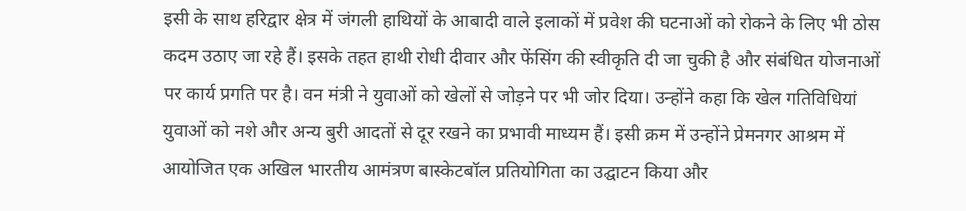इसी के साथ हरिद्वार क्षेत्र में जंगली हाथियों के आबादी वाले इलाकों में प्रवेश की घटनाओं को रोकने के लिए भी ठोस कदम उठाए जा रहे हैं। इसके तहत हाथी रोधी दीवार और फेंसिंग की स्वीकृति दी जा चुकी है और संबंधित योजनाओं पर कार्य प्रगति पर है। वन मंत्री ने युवाओं को खेलों से जोड़ने पर भी जोर दिया। उन्होंने कहा कि खेल गतिविधियां युवाओं को नशे और अन्य बुरी आदतों से दूर रखने का प्रभावी माध्यम हैं। इसी क्रम में उन्होंने प्रेमनगर आश्रम में आयोजित एक अखिल भारतीय आमंत्रण बास्केटबॉल प्रतियोगिता का उद्घाटन किया और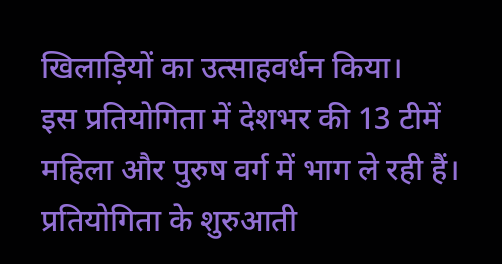खिलाड़ियों का उत्साहवर्धन किया।
इस प्रतियोगिता में देशभर की 13 टीमें महिला और पुरुष वर्ग में भाग ले रही हैं। प्रतियोगिता के शुरुआती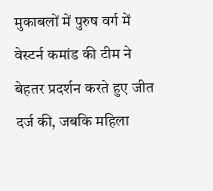मुकाबलों में पुरुष वर्ग में वेस्टर्न कमांड की टीम ने बेहतर प्रदर्शन करते हुए जीत दर्ज की, जबकि महिला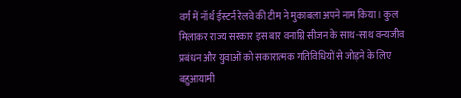वर्ग में नॉर्थ ईस्टर्न रेलवे की टीम ने मुकाबला अपने नाम किया। कुल मिलाकर राज्य सरकार इस बार वनाग्नि सीजन के साथ-साथ वन्यजीव प्रबंधन और युवाओं को सकारात्मक गतिविधियों से जोड़ने के लिए बहुआयामी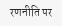रणनीति पर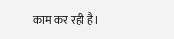काम कर रही है।